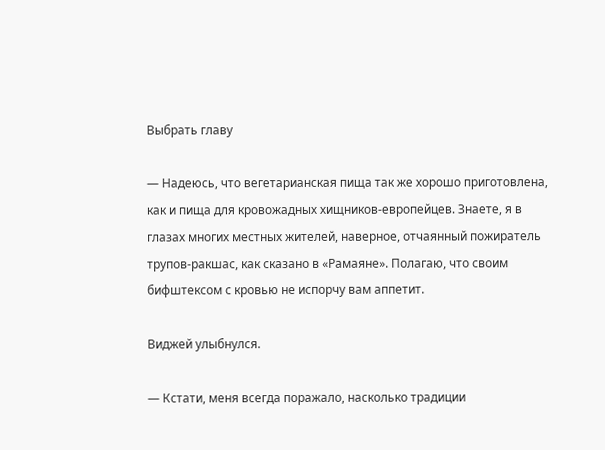Выбрать главу

— Надеюсь, что вегетарианская пища так же хорошо приготовлена, как и пища для кровожадных хищников-европейцев. Знаете, я в глазах многих местных жителей, наверное, отчаянный пожиратель трупов-ракшас, как сказано в «Рамаяне». Полагаю, что своим бифштексом с кровью не испорчу вам аппетит.

Виджей улыбнулся.

— Кстати, меня всегда поражало, насколько традиции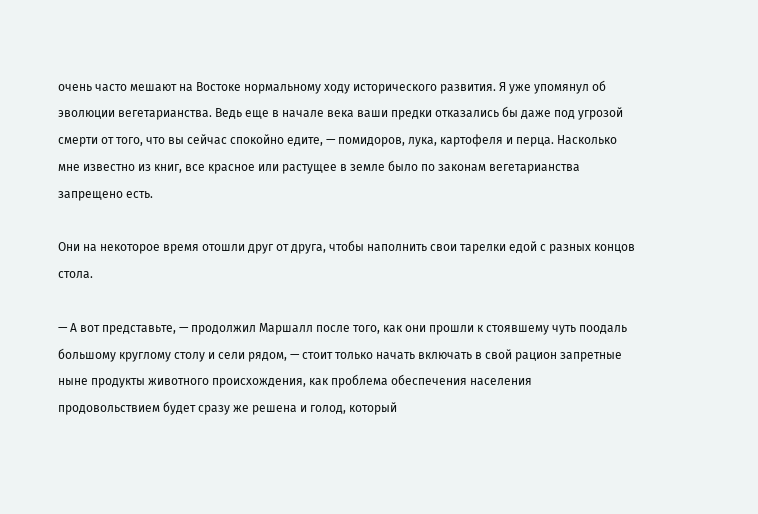очень часто мешают на Востоке нормальному ходу исторического развития. Я уже упомянул об эволюции вегетарианства. Ведь еще в начале века ваши предки отказались бы даже под угрозой смерти от того, что вы сейчас спокойно едите, — помидоров, лука, картофеля и перца. Насколько мне известно из книг, все красное или растущее в земле было по законам вегетарианства запрещено есть.

Они на некоторое время отошли друг от друга, чтобы наполнить свои тарелки едой с разных концов стола.

— А вот представьте, — продолжил Маршалл после того, как они прошли к стоявшему чуть поодаль большому круглому столу и сели рядом, — стоит только начать включать в свой рацион запретные ныне продукты животного происхождения, как проблема обеспечения населения продовольствием будет сразу же решена и голод, который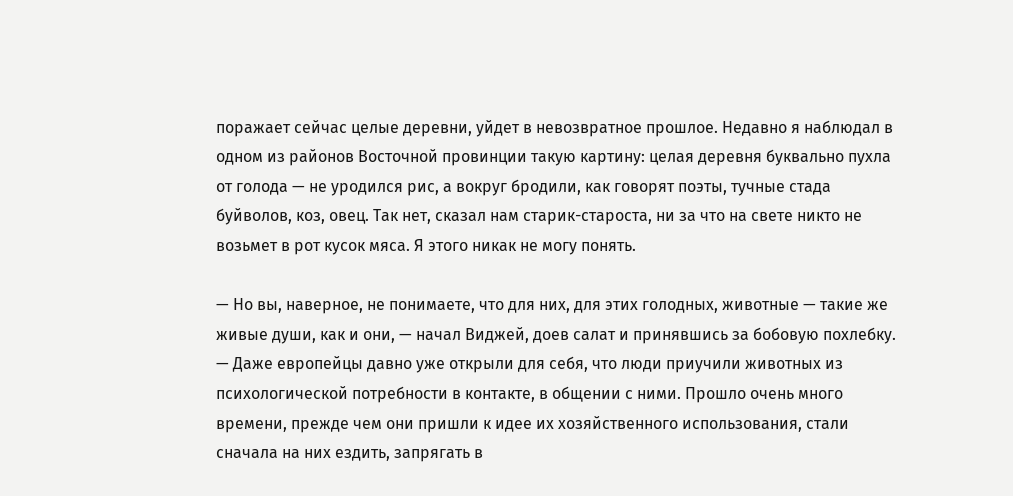поражает сейчас целые деревни, уйдет в невозвратное прошлое. Недавно я наблюдал в одном из районов Восточной провинции такую картину: целая деревня буквально пухла от голода — не уродился рис, а вокруг бродили, как говорят поэты, тучные стада буйволов, коз, овец. Так нет, сказал нам старик-староста, ни за что на свете никто не возьмет в рот кусок мяса. Я этого никак не могу понять.

— Но вы, наверное, не понимаете, что для них, для этих голодных, животные — такие же живые души, как и они, — начал Виджей, доев салат и принявшись за бобовую похлебку. — Даже европейцы давно уже открыли для себя, что люди приучили животных из психологической потребности в контакте, в общении с ними. Прошло очень много времени, прежде чем они пришли к идее их хозяйственного использования, стали сначала на них ездить, запрягать в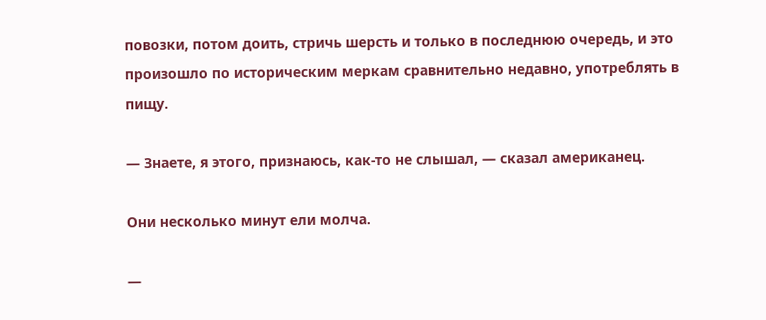повозки, потом доить, стричь шерсть и только в последнюю очередь, и это произошло по историческим меркам сравнительно недавно, употреблять в пищу.

— Знаете, я этого, признаюсь, как-то не слышал, — сказал американец.

Они несколько минут ели молча.

—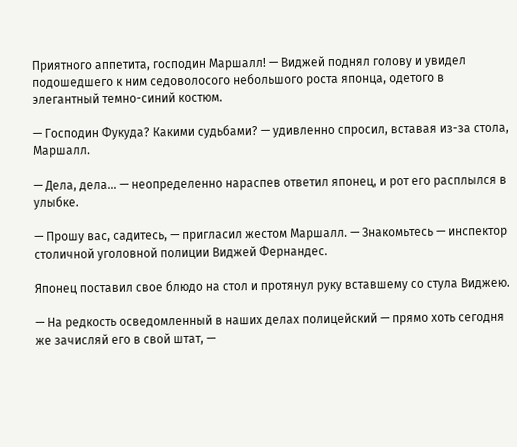Приятного аппетита, господин Маршалл! — Виджей поднял голову и увидел подошедшего к ним седоволосого небольшого роста японца, одетого в элегантный темно-синий костюм.

— Господин Фукуда? Какими судьбами? — удивленно спросил, вставая из-за стола, Маршалл.

— Дела, дела… — неопределенно нараспев ответил японец, и рот его расплылся в улыбке.

— Прошу вас, садитесь, — пригласил жестом Маршалл. — Знакомьтесь — инспектор столичной уголовной полиции Виджей Фернандес.

Японец поставил свое блюдо на стол и протянул руку вставшему со стула Виджею.

— На редкость осведомленный в наших делах полицейский — прямо хоть сегодня же зачисляй его в свой штат, —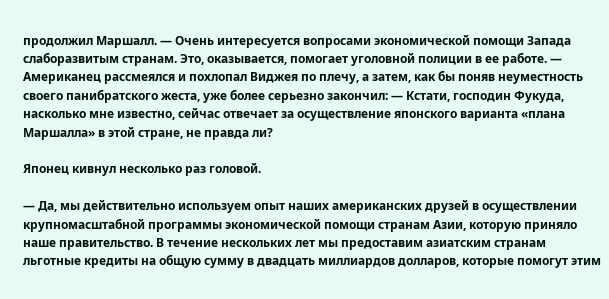продолжил Маршалл. — Очень интересуется вопросами экономической помощи Запада слаборазвитым странам. Это, оказывается, помогает уголовной полиции в ее работе. — Американец рассмеялся и похлопал Виджея по плечу, а затем, как бы поняв неуместность своего панибратского жеста, уже более серьезно закончил: — Кстати, господин Фукуда, насколько мне известно, сейчас отвечает за осуществление японского варианта «плана Маршалла» в этой стране, не правда ли?

Японец кивнул несколько раз головой.

— Да, мы действительно используем опыт наших американских друзей в осуществлении крупномасштабной программы экономической помощи странам Азии, которую приняло наше правительство. В течение нескольких лет мы предоставим азиатским странам льготные кредиты на общую сумму в двадцать миллиардов долларов, которые помогут этим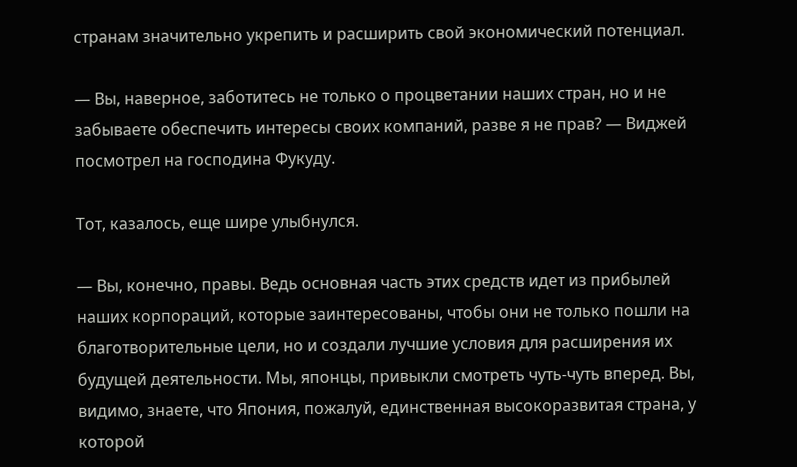странам значительно укрепить и расширить свой экономический потенциал.

— Вы, наверное, заботитесь не только о процветании наших стран, но и не забываете обеспечить интересы своих компаний, разве я не прав? — Виджей посмотрел на господина Фукуду.

Тот, казалось, еще шире улыбнулся.

— Вы, конечно, правы. Ведь основная часть этих средств идет из прибылей наших корпораций, которые заинтересованы, чтобы они не только пошли на благотворительные цели, но и создали лучшие условия для расширения их будущей деятельности. Мы, японцы, привыкли смотреть чуть-чуть вперед. Вы, видимо, знаете, что Япония, пожалуй, единственная высокоразвитая страна, у которой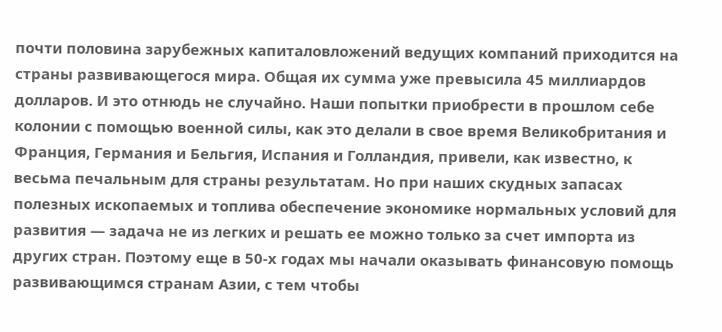почти половина зарубежных капиталовложений ведущих компаний приходится на страны развивающегося мира. Общая их сумма уже превысила 45 миллиардов долларов. И это отнюдь не случайно. Наши попытки приобрести в прошлом себе колонии с помощью военной силы, как это делали в свое время Великобритания и Франция, Германия и Бельгия, Испания и Голландия, привели, как известно, к весьма печальным для страны результатам. Но при наших скудных запасах полезных ископаемых и топлива обеспечение экономике нормальных условий для развития — задача не из легких и решать ее можно только за счет импорта из других стран. Поэтому еще в 50-х годах мы начали оказывать финансовую помощь развивающимся странам Азии, с тем чтобы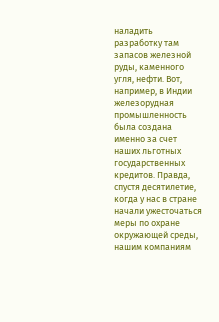наладить разработку там запасов железной руды, каменного угля, нефти. Вот, например, в Индии железорудная промышленность была создана именно за счет наших льготных государственных кредитов. Правда, спустя десятилетие, когда у нас в стране начали ужесточаться меры по охране окружающей среды, нашим компаниям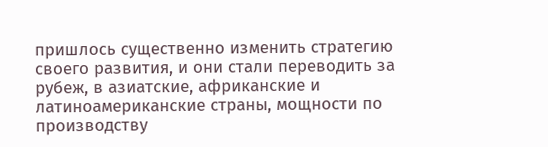пришлось существенно изменить стратегию своего развития, и они стали переводить за рубеж, в азиатские, африканские и латиноамериканские страны, мощности по производству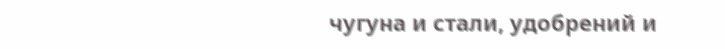чугуна и стали, удобрений и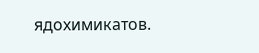ядохимикатов.